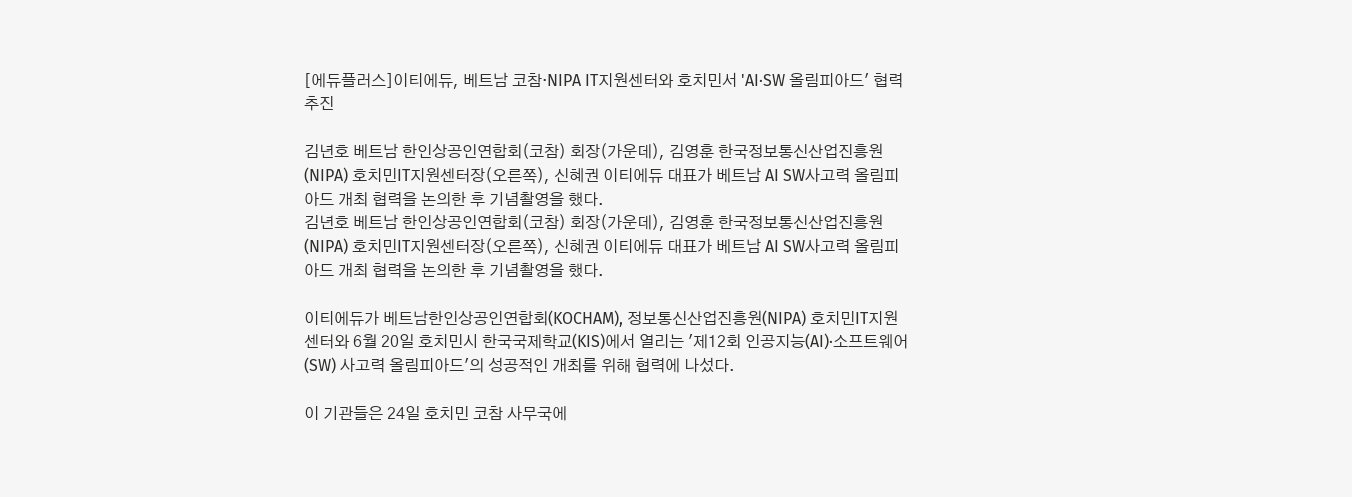[에듀플러스]이티에듀, 베트남 코참·NIPA IT지원센터와 호치민서 'AI·SW 올림피아드' 협력 추진

김년호 베트남 한인상공인연합회(코참) 회장(가운데), 김영훈 한국정보통신산업진흥원(NIPA) 호치민IT지원센터장(오른쪽), 신혜권 이티에듀 대표가 베트남 AI SW사고력 올림피아드 개최 협력을 논의한 후 기념촬영을 했다.
김년호 베트남 한인상공인연합회(코참) 회장(가운데), 김영훈 한국정보통신산업진흥원(NIPA) 호치민IT지원센터장(오른쪽), 신혜권 이티에듀 대표가 베트남 AI SW사고력 올림피아드 개최 협력을 논의한 후 기념촬영을 했다.

이티에듀가 베트남한인상공인연합회(KOCHAM), 정보통신산업진흥원(NIPA) 호치민IT지원센터와 6월 20일 호치민시 한국국제학교(KIS)에서 열리는 '제12회 인공지능(AI)·소프트웨어(SW) 사고력 올림피아드'의 성공적인 개최를 위해 협력에 나섰다.

이 기관들은 24일 호치민 코참 사무국에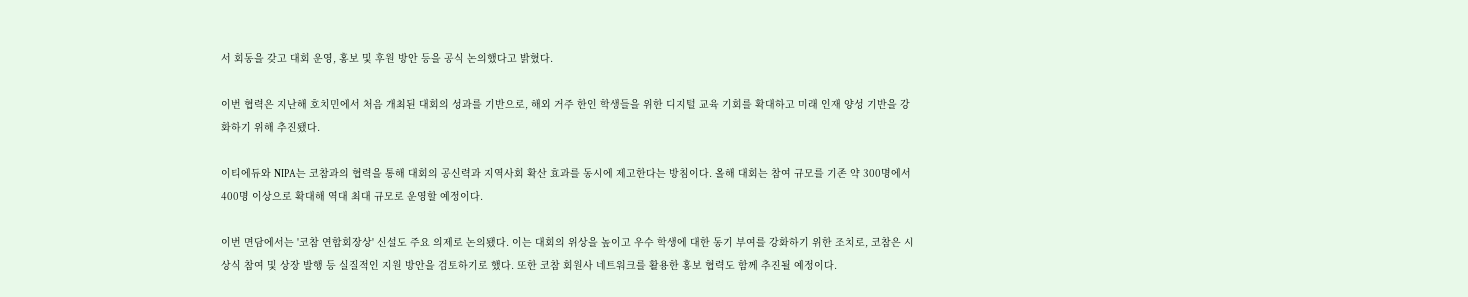서 회동을 갖고 대회 운영, 홍보 및 후원 방안 등을 공식 논의했다고 밝혔다.

이번 협력은 지난해 호치민에서 처음 개최된 대회의 성과를 기반으로, 해외 거주 한인 학생들을 위한 디지털 교육 기회를 확대하고 미래 인재 양성 기반을 강화하기 위해 추진됐다.

이티에듀와 NIPA는 코참과의 협력을 통해 대회의 공신력과 지역사회 확산 효과를 동시에 제고한다는 방침이다. 올해 대회는 참여 규모를 기존 약 300명에서 400명 이상으로 확대해 역대 최대 규모로 운영할 예정이다.

이번 면담에서는 '코참 연합회장상' 신설도 주요 의제로 논의됐다. 이는 대회의 위상을 높이고 우수 학생에 대한 동기 부여를 강화하기 위한 조치로, 코참은 시상식 참여 및 상장 발행 등 실질적인 지원 방안을 검토하기로 했다. 또한 코참 회원사 네트워크를 활용한 홍보 협력도 함께 추진될 예정이다.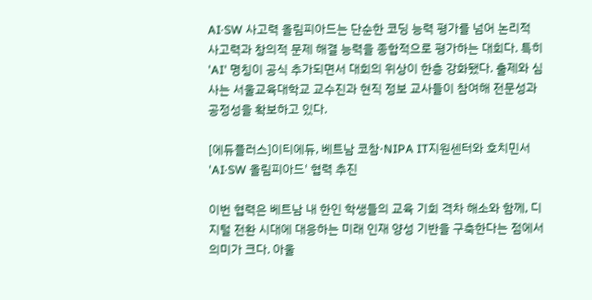AI·SW 사고력 올림피아드는 단순한 코딩 능력 평가를 넘어 논리적 사고력과 창의적 문제 해결 능력을 종합적으로 평가하는 대회다. 특히 'AI' 명칭이 공식 추가되면서 대회의 위상이 한층 강화됐다. 출제와 심사는 서울교육대학교 교수진과 현직 정보 교사들이 참여해 전문성과 공정성을 확보하고 있다.

[에듀플러스]이티에듀, 베트남 코참·NIPA IT지원센터와 호치민서 'AI·SW 올림피아드' 협력 추진

이번 협력은 베트남 내 한인 학생들의 교육 기회 격차 해소와 함께, 디지털 전환 시대에 대응하는 미래 인재 양성 기반을 구축한다는 점에서 의미가 크다. 아울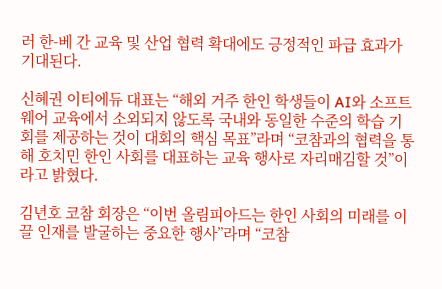러 한-베 간 교육 및 산업 협력 확대에도 긍정적인 파급 효과가 기대된다.

신혜권 이티에듀 대표는 “해외 거주 한인 학생들이 AI와 소프트웨어 교육에서 소외되지 않도록 국내와 동일한 수준의 학습 기회를 제공하는 것이 대회의 핵심 목표”라며 “코참과의 협력을 통해 호치민 한인 사회를 대표하는 교육 행사로 자리매김할 것”이라고 밝혔다.

김년호 코참 회장은 “이번 올림피아드는 한인 사회의 미래를 이끌 인재를 발굴하는 중요한 행사”라며 “코참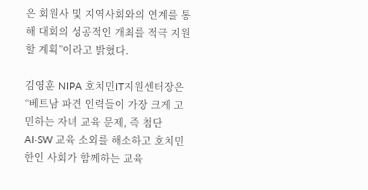은 회원사 및 지역사회와의 연계를 통해 대회의 성공적인 개최를 적극 지원할 계획”이라고 밝혔다.

김영훈 NIPA 호치민IT지원센터장은 “베트남 파견 인력들이 가장 크게 고민하는 자녀 교육 문제, 즉 첨단 AI·SW 교육 소외를 해소하고 호치민 한인 사회가 함께하는 교육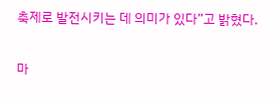축제로 발전시키는 데 의미가 있다”고 밝혔다.

마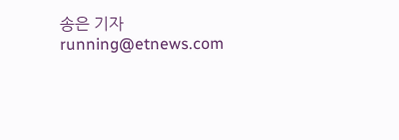송은 기자 running@etnews.com